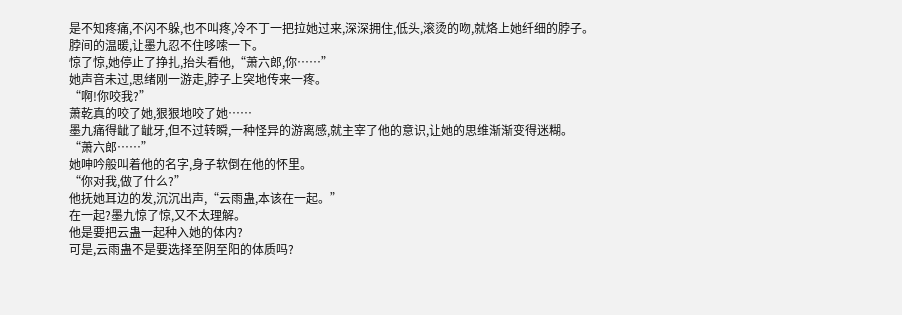是不知疼痛,不闪不躲,也不叫疼,冷不丁一把拉她过来,深深拥住,低头,滚烫的吻,就烙上她纤细的脖子。
脖间的温暖,让墨九忍不住哆嗦一下。
惊了惊,她停止了挣扎,抬头看他,“萧六郎,你……”
她声音未过,思绪刚一游走,脖子上突地传来一疼。
“啊!你咬我?”
萧乾真的咬了她,狠狠地咬了她……
墨九痛得龇了龇牙,但不过转瞬,一种怪异的游离感,就主宰了他的意识,让她的思维渐渐变得迷糊。
“萧六郎……”
她呻吟般叫着他的名字,身子软倒在他的怀里。
“你对我,做了什么?”
他抚她耳边的发,沉沉出声,“云雨蛊,本该在一起。”
在一起?墨九惊了惊,又不太理解。
他是要把云蛊一起种入她的体内?
可是,云雨蛊不是要选择至阴至阳的体质吗?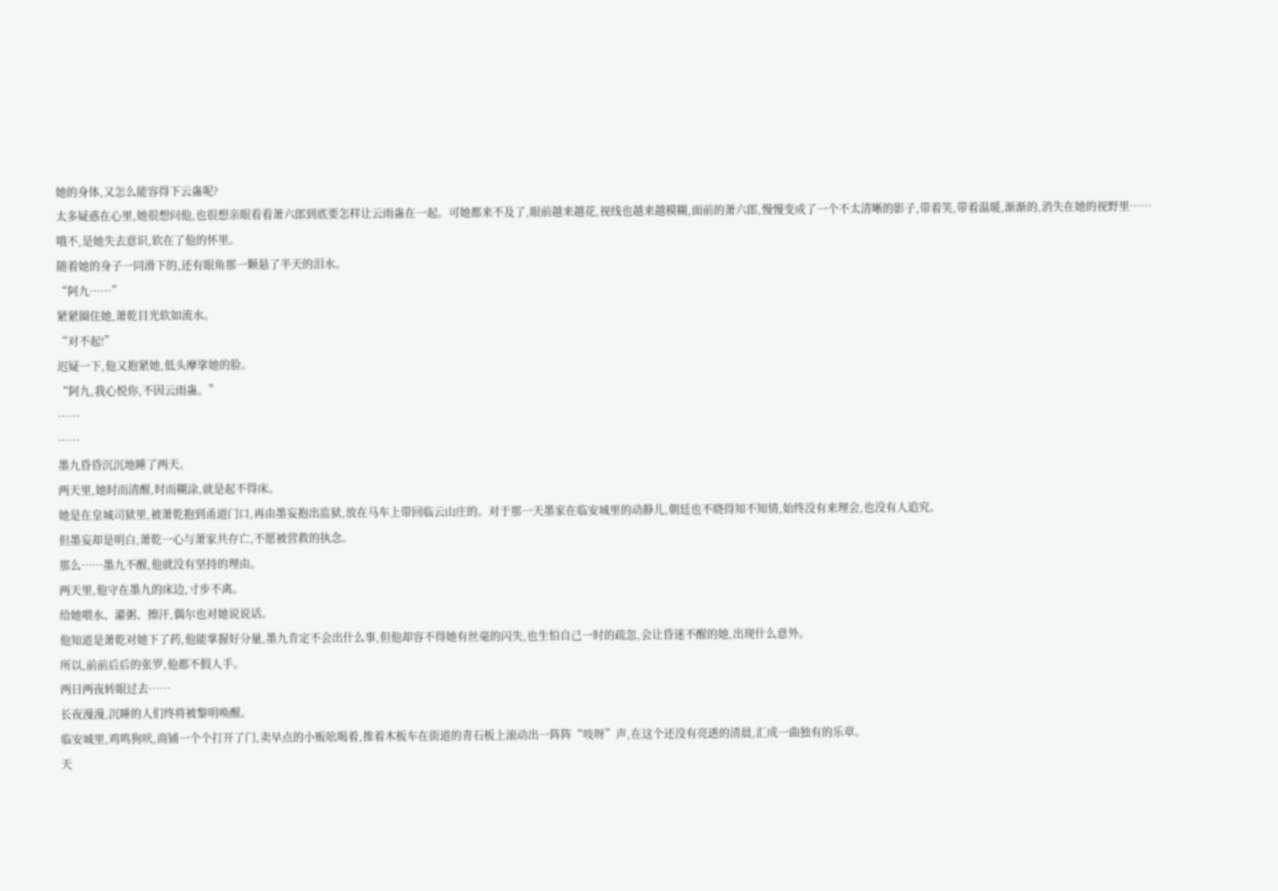她的身体,又怎么能容得下云蛊呢?
太多疑惑在心里,她很想问他,也很想亲眼看看萧六郎到底要怎样让云雨蛊在一起。可她都来不及了,眼前越来越花,视线也越来越模糊,面前的萧六郎,慢慢变成了一个不太清晰的影子,带着笑,带着温暖,渐渐的,消失在她的视野里……
哦不,是她失去意识,软在了他的怀里。
随着她的身子一同滑下的,还有眼角那一颗悬了半天的泪水。
“阿九……”
紧紧圈住她,萧乾目光软如流水。
“对不起!”
迟疑一下,他又抱紧她,低头摩挲她的脸。
“阿九,我心悦你,不因云雨蛊。”
……
……
墨九昏昏沉沉地睡了两天。
两天里,她时而清醒,时而糊涂,就是起不得床。
她是在皇城司狱里,被萧乾抱到甬道门口,再由墨妄抱出监狱,放在马车上带回临云山庄的。对于那一天墨家在临安城里的动静儿,朝廷也不晓得知不知情,始终没有来理会,也没有人追究。
但墨妄却是明白,萧乾一心与萧家共存亡,不愿被营救的执念。
那么……墨九不醒,他就没有坚持的理由。
两天里,他守在墨九的床边,寸步不离。
给她喂水、灌粥、擦汗,偶尔也对她说说话。
他知道是萧乾对她下了药,他能掌握好分量,墨九肯定不会出什么事,但他却容不得她有丝毫的闪失,也生怕自己一时的疏忽,会让昏迷不醒的她,出现什么意外。
所以,前前后后的张罗,他都不假人手。
两日两夜转眼过去……
长夜漫漫,沉睡的人们终将被黎明唤醒。
临安城里,鸡鸣狗吠,商铺一个个打开了门,卖早点的小贩吆喝着,推着木板车在街道的青石板上滚动出一阵阵“吱呀”声,在这个还没有亮透的清晨,汇成一曲独有的乐章。
天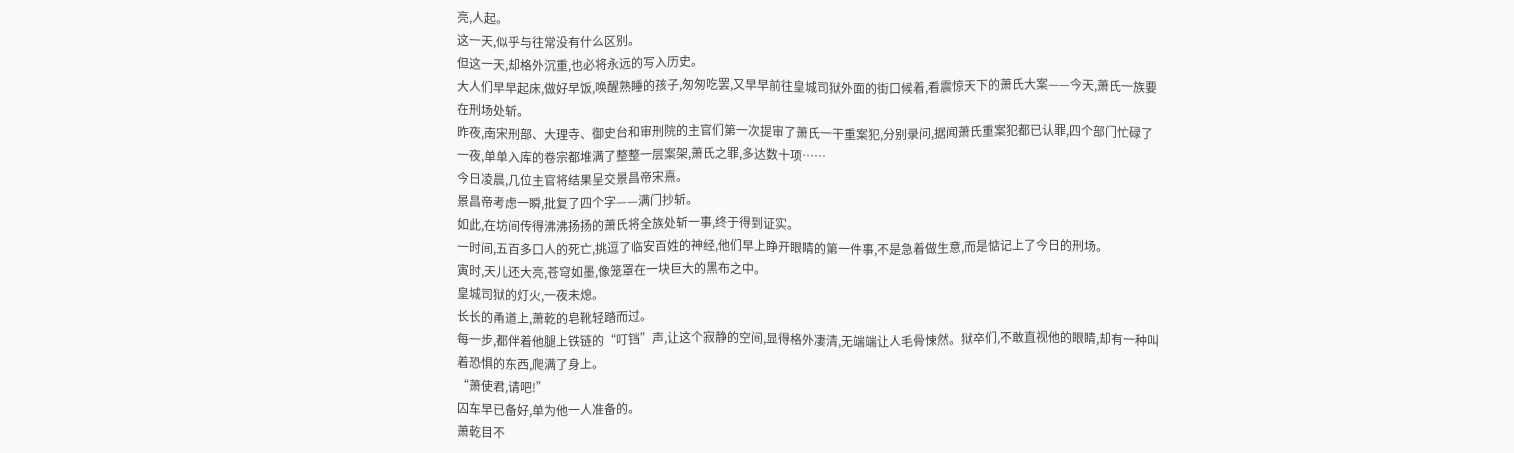亮,人起。
这一天,似乎与往常没有什么区别。
但这一天,却格外沉重,也必将永远的写入历史。
大人们早早起床,做好早饭,唤醒熟睡的孩子,匆匆吃罢,又早早前往皇城司狱外面的街口候着,看震惊天下的萧氏大案——今天,萧氏一族要在刑场处斩。
昨夜,南宋刑部、大理寺、御史台和审刑院的主官们第一次提审了萧氏一干重案犯,分别录问,据闻萧氏重案犯都已认罪,四个部门忙碌了一夜,单单入库的卷宗都堆满了整整一层案架,萧氏之罪,多达数十项……
今日凌晨,几位主官将结果呈交景昌帝宋熹。
景昌帝考虑一瞬,批复了四个字——满门抄斩。
如此,在坊间传得沸沸扬扬的萧氏将全族处斩一事,终于得到证实。
一时间,五百多口人的死亡,挑逗了临安百姓的神经,他们早上睁开眼睛的第一件事,不是急着做生意,而是惦记上了今日的刑场。
寅时,天儿还大亮,苍穹如墨,像笼罩在一块巨大的黑布之中。
皇城司狱的灯火,一夜未熄。
长长的甬道上,萧乾的皂靴轻踏而过。
每一步,都伴着他腿上铁链的“叮铛”声,让这个寂静的空间,显得格外凄清,无端端让人毛骨悚然。狱卒们,不敢直视他的眼睛,却有一种叫着恐惧的东西,爬满了身上。
“萧使君,请吧!”
囚车早已备好,单为他一人准备的。
萧乾目不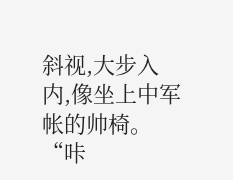斜视,大步入内,像坐上中军帐的帅椅。
“咔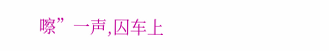嚓”一声,囚车上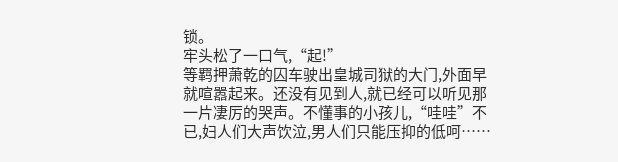锁。
牢头松了一口气,“起!”
等羁押萧乾的囚车驶出皇城司狱的大门,外面早就喧嚣起来。还没有见到人,就已经可以听见那一片凄厉的哭声。不懂事的小孩儿,“哇哇”不已,妇人们大声饮泣,男人们只能压抑的低呵……